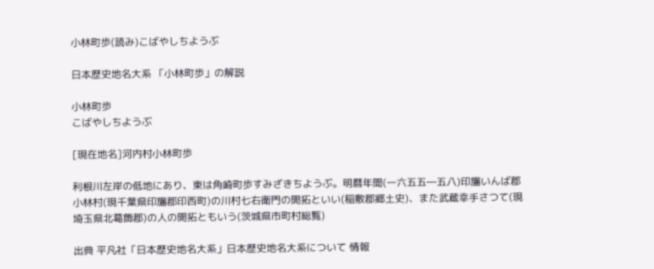小林町歩(読み)こばやしちようぶ

日本歴史地名大系 「小林町歩」の解説

小林町歩
こばやしちようぶ

[現在地名]河内村小林町歩

利根川左岸の低地にあり、東は角崎町歩すみざきちようぶ。明暦年間(一六五五―五八)印旛いんば郡小林村(現千葉県印旛郡印西町)の川村七右衛門の開拓といい(稲敷郡郷土史)、また武蔵幸手さつて(現埼玉県北葛飾郡)の人の開拓ともいう(茨城県市町村総覧)

出典 平凡社「日本歴史地名大系」日本歴史地名大系について 情報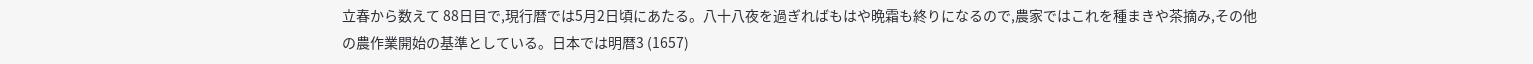立春から数えて 88日目で,現行暦では5月2日頃にあたる。八十八夜を過ぎればもはや晩霜も終りになるので,農家ではこれを種まきや茶摘み,その他の農作業開始の基準としている。日本では明暦3 (1657)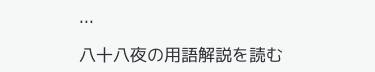...

八十八夜の用語解説を読む